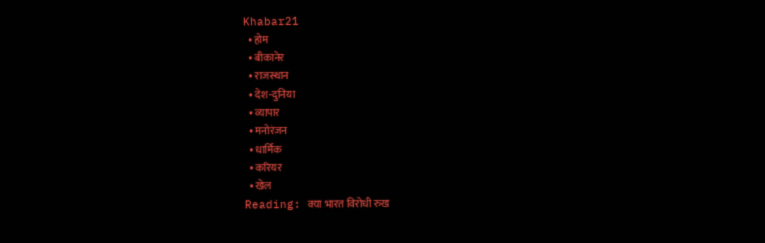Khabar21
  • होम
  • बीकानेर
  • राजस्थान
  • देश-दुनिया
  • व्यापार
  • मनोरंजन
  • धार्मिक
  • करियर
  • खेल
Reading: क्या भारत विरोधी रुख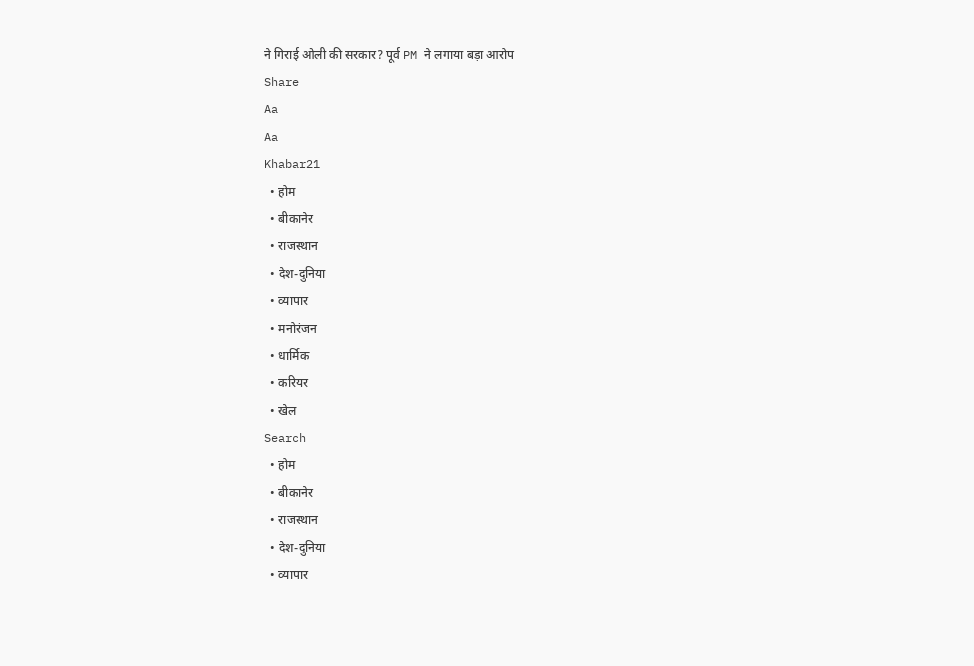ने गिराई ओली की सरकार? पूर्व PM ने लगाया बड़ा आरोप
Share
Aa
Aa
Khabar21
  • होम
  • बीकानेर
  • राजस्थान
  • देश-दुनिया
  • व्यापार
  • मनोरंजन
  • धार्मिक
  • करियर
  • खेल
Search
  • होम
  • बीकानेर
  • राजस्थान
  • देश-दुनिया
  • व्यापार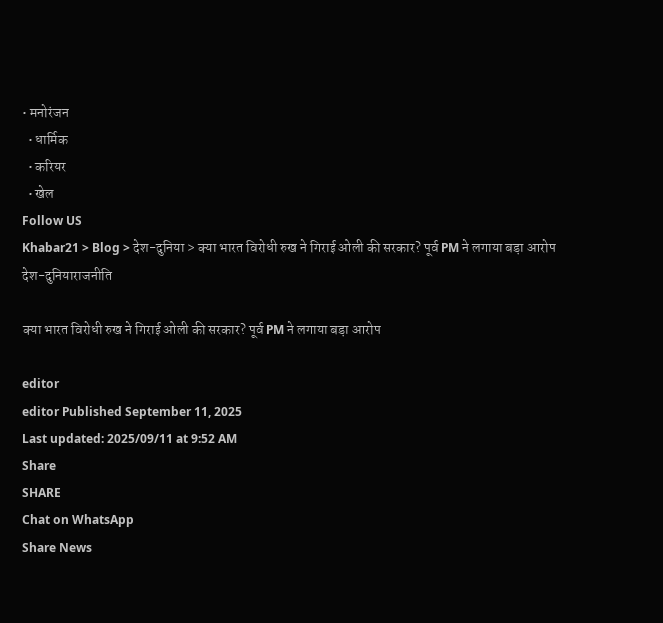• मनोरंजन
  • धार्मिक
  • करियर
  • खेल
Follow US
Khabar21 > Blog > देश-दुनिया > क्या भारत विरोधी रुख ने गिराई ओली की सरकार? पूर्व PM ने लगाया बड़ा आरोप
देश-दुनियाराजनीति

क्या भारत विरोधी रुख ने गिराई ओली की सरकार? पूर्व PM ने लगाया बड़ा आरोप

editor
editor Published September 11, 2025
Last updated: 2025/09/11 at 9:52 AM
Share
SHARE
Chat on WhatsApp
Share News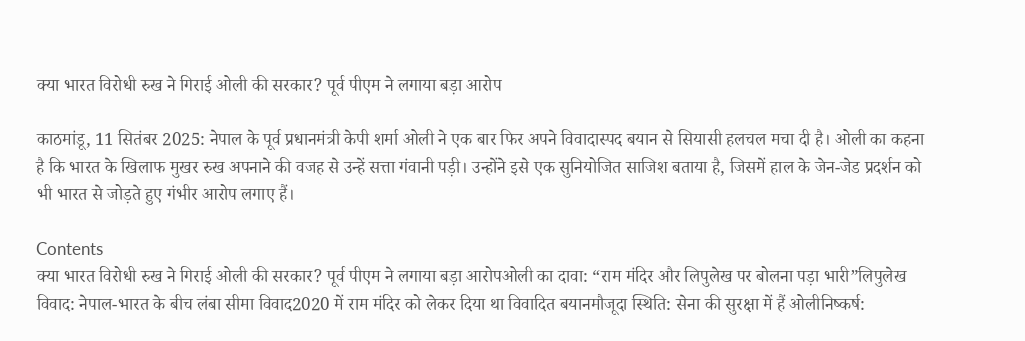क्या भारत विरोधी रुख ने गिराई ओली की सरकार? पूर्व पीएम ने लगाया बड़ा आरोप

काठमांडू, 11 सितंबर 2025: नेपाल के पूर्व प्रधानमंत्री केपी शर्मा ओली ने एक बार फिर अपने विवादास्पद बयान से सियासी हलचल मचा दी है। ओली का कहना है कि भारत के खिलाफ मुखर रुख अपनाने की वजह से उन्हें सत्ता गंवानी पड़ी। उन्होंने इसे एक सुनियोजित साजिश बताया है, जिसमें हाल के जेन-जेड प्रदर्शन को भी भारत से जोड़ते हुए गंभीर आरोप लगाए हैं।

Contents
क्या भारत विरोधी रुख ने गिराई ओली की सरकार? पूर्व पीएम ने लगाया बड़ा आरोपओली का दावा: “राम मंदिर और लिपुलेख पर बोलना पड़ा भारी”लिपुलेख विवाद: नेपाल-भारत के बीच लंबा सीमा विवाद2020 में राम मंदिर को लेकर दिया था विवादित बयानमौजूदा स्थिति: सेना की सुरक्षा में हैं ओलीनिष्कर्ष: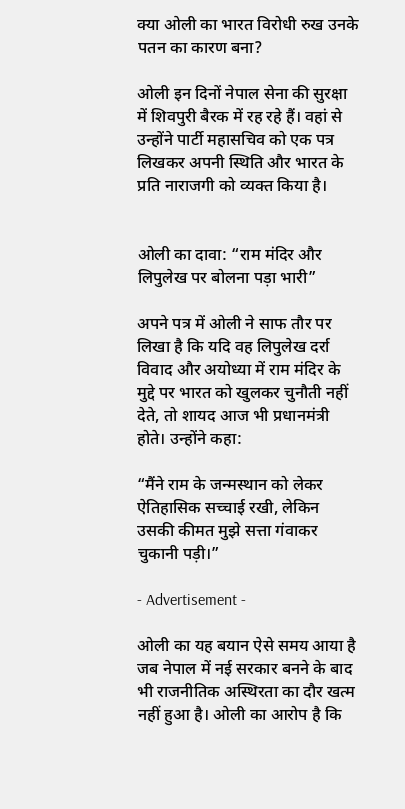क्या ओली का भारत विरोधी रुख उनके पतन का कारण बना?

ओली इन दिनों नेपाल सेना की सुरक्षा में शिवपुरी बैरक में रह रहे हैं। वहां से उन्होंने पार्टी महासचिव को एक पत्र लिखकर अपनी स्थिति और भारत के प्रति नाराजगी को व्यक्त किया है।


ओली का दावा: “राम मंदिर और लिपुलेख पर बोलना पड़ा भारी”

अपने पत्र में ओली ने साफ तौर पर लिखा है कि यदि वह लिपुलेख दर्रा विवाद और अयोध्या में राम मंदिर के मुद्दे पर भारत को खुलकर चुनौती नहीं देते, तो शायद आज भी प्रधानमंत्री होते। उन्होंने कहा:

“मैंने राम के जन्मस्थान को लेकर ऐतिहासिक सच्चाई रखी, लेकिन उसकी कीमत मुझे सत्ता गंवाकर चुकानी पड़ी।”

- Advertisement -

ओली का यह बयान ऐसे समय आया है जब नेपाल में नई सरकार बनने के बाद भी राजनीतिक अस्थिरता का दौर खत्म नहीं हुआ है। ओली का आरोप है कि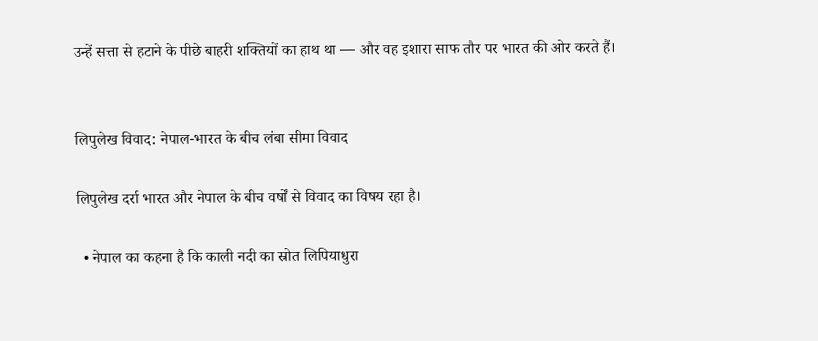उन्हें सत्ता से हटाने के पीछे बाहरी शक्तियों का हाथ था — और वह इशारा साफ तौर पर भारत की ओर करते हैं।


लिपुलेख विवाद: नेपाल-भारत के बीच लंबा सीमा विवाद

लिपुलेख दर्रा भारत और नेपाल के बीच वर्षों से विवाद का विषय रहा है।

  • नेपाल का कहना है कि काली नदी का स्रोत लिपियाधुरा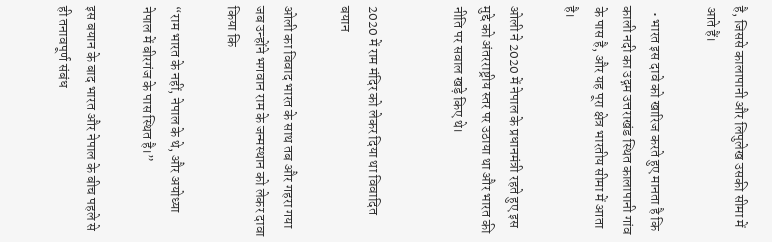है, जिससे कालापानी और लिपुलेख उसकी सीमा में आते हैं।

  • भारत इस दावे को खारिज करते हुए मानता है कि काली नदी का उद्गम उत्तराखंड स्थित कालापानी गांव के पास है, और यह पूरा क्षेत्र भारतीय सीमा में आता है।

ओली ने 2020 में नेपाल के प्रधानमंत्री रहते हुए इस मुद्दे को अंतरराष्ट्रीय स्तर पर उठाया था और भारत की नीति पर सवाल खड़े किए थे।


2020 में राम मंदिर को लेकर दिया था विवादित बयान

ओली का विवाद भारत के साथ तब और गहरा गया जब उन्होंने भगवान राम के जन्मस्थान को लेकर दावा किया कि

“राम भारत के नहीं, नेपाल के थे, और अयोध्या नेपाल में बीरगंज के पास स्थित है।”

इस बयान के बाद भारत और नेपाल के बीच पहले से ही तनावपूर्ण संबंध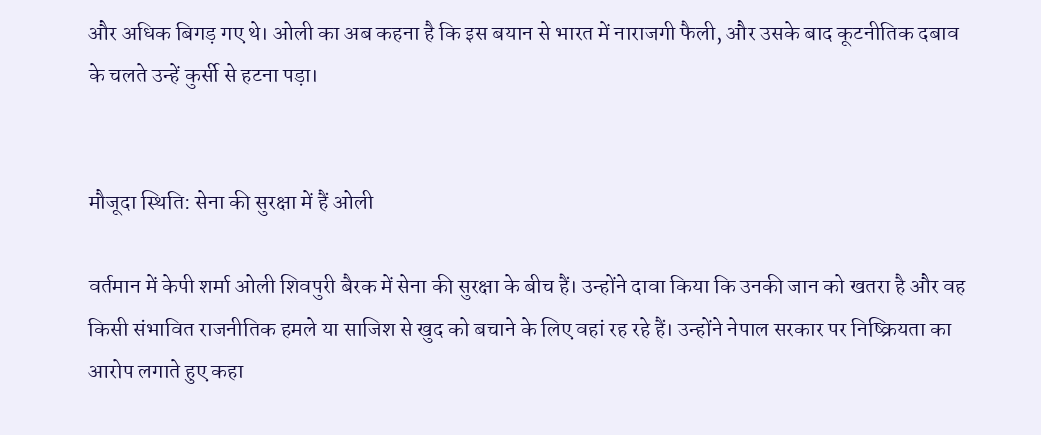और अधिक बिगड़ गए थे। ओली का अब कहना है कि इस बयान से भारत में नाराजगी फैली, और उसके बाद कूटनीतिक दबाव के चलते उन्हें कुर्सी से हटना पड़ा।


मौजूदा स्थिति: सेना की सुरक्षा में हैं ओली

वर्तमान में केपी शर्मा ओली शिवपुरी बैरक में सेना की सुरक्षा के बीच हैं। उन्होंने दावा किया कि उनकी जान को खतरा है और वह किसी संभावित राजनीतिक हमले या साजिश से खुद को बचाने के लिए वहां रह रहे हैं। उन्होंने नेपाल सरकार पर निष्क्रियता का आरोप लगाते हुए कहा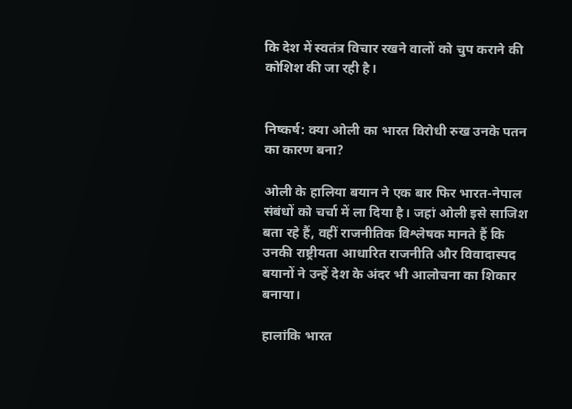कि देश में स्वतंत्र विचार रखने वालों को चुप कराने की कोशिश की जा रही है।


निष्कर्ष: क्या ओली का भारत विरोधी रुख उनके पतन का कारण बना?

ओली के हालिया बयान ने एक बार फिर भारत-नेपाल संबंधों को चर्चा में ला दिया है। जहां ओली इसे साजिश बता रहे हैं, वहीं राजनीतिक विश्लेषक मानते हैं कि उनकी राष्ट्रीयता आधारित राजनीति और विवादास्पद बयानों ने उन्हें देश के अंदर भी आलोचना का शिकार बनाया।

हालांकि भारत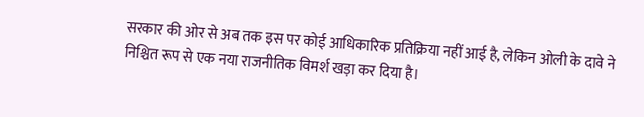सरकार की ओर से अब तक इस पर कोई आधिकारिक प्रतिक्रिया नहीं आई है, लेकिन ओली के दावे ने निश्चित रूप से एक नया राजनीतिक विमर्श खड़ा कर दिया है।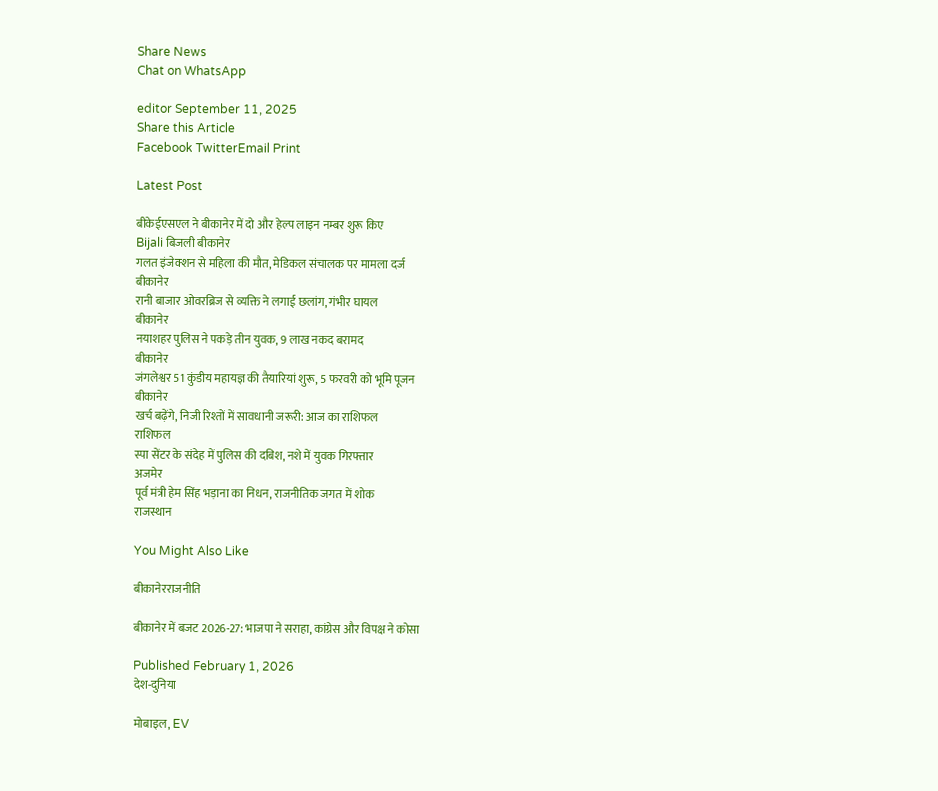Share News
Chat on WhatsApp

editor September 11, 2025
Share this Article
Facebook TwitterEmail Print

Latest Post

बीकेईएसएल ने बीकानेर में दो और हेल्प लाइन नम्बर शुरू किए
Bijali बिजली बीकानेर
गलत इंजेक्शन से महिला की मौत, मेडिकल संचालक पर मामला दर्ज
बीकानेर
रानी बाजार ओवरब्रिज से व्यक्ति ने लगाई छलांग, गंभीर घायल
बीकानेर
नयाशहर पुलिस ने पकड़े तीन युवक, 9 लाख नकद बरामद
बीकानेर
जंगलेश्वर 51 कुंडीय महायज्ञ की तैयारियां शुरू, 5 फरवरी को भूमि पूजन
बीकानेर
खर्च बढ़ेंगे, निजी रिश्तों में सावधानी जरूरी: आज का राशिफल
राशिफल
स्पा सेंटर के संदेह में पुलिस की दबिश, नशे में युवक गिरफ्तार
अजमेर
पूर्व मंत्री हेम सिंह भड़ाना का निधन, राजनीतिक जगत में शोक
राजस्थान

You Might Also Like

बीकानेरराजनीति

बीकानेर में बजट 2026-27: भाजपा ने सराहा, कांग्रेस और विपक्ष ने कोसा

Published February 1, 2026
देश-दुनिया

मोबाइल, EV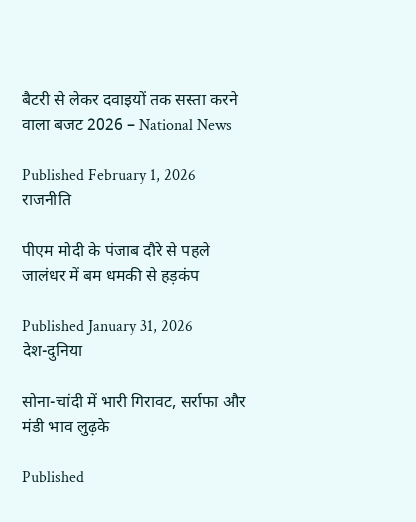बैटरी से लेकर दवाइयों तक सस्ता करने वाला बजट 2026 – National News

Published February 1, 2026
राजनीति

पीएम मोदी के पंजाब दौरे से पहले जालंधर में बम धमकी से हड़कंप

Published January 31, 2026
देश-दुनिया

सोना-चांदी में भारी गिरावट, सर्राफा और मंडी भाव लुढ़के

Published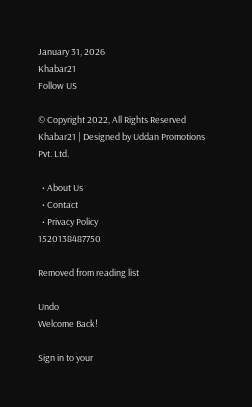January 31, 2026
Khabar21
Follow US

© Copyright 2022, All Rights Reserved Khabar21 | Designed by Uddan Promotions Pvt. Ltd.

  • About Us
  • Contact
  • Privacy Policy
1520138487750

Removed from reading list

Undo
Welcome Back!

Sign in to your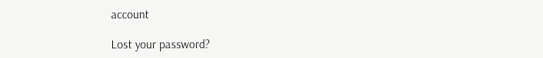account

Lost your password?